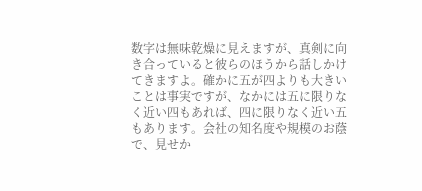数字は無味乾燥に見えますが、真剣に向き合っていると彼らのほうから話しかけてきますよ。確かに五が四よりも大きいことは事実ですが、なかには五に限りなく近い四もあれば、四に限りなく近い五もあります。会社の知名度や規模のお蔭で、見せか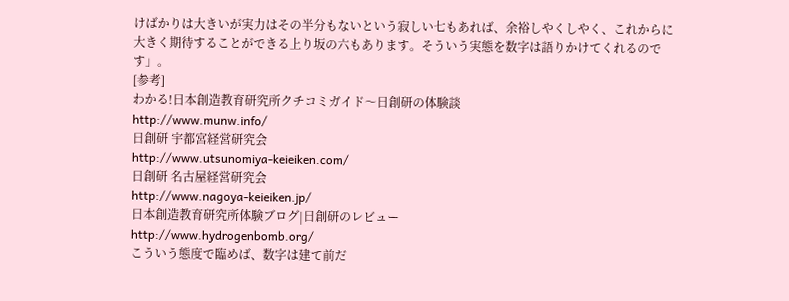けばかりは大きいが実力はその半分もないという寂しい七もあれば、余裕しやくしやく、これからに大きく期待することができる上り坂の六もあります。そういう実態を数字は語りかけてくれるのです」。
[参考]
わかる!日本創造教育研究所クチコミガイド〜日創研の体験談
http://www.munw.info/
日創研 宇都宮経営研究会
http://www.utsunomiya-keieiken.com/
日創研 名古屋経営研究会
http://www.nagoya-keieiken.jp/
日本創造教育研究所体験ブログ|日創研のレビュー
http://www.hydrogenbomb.org/
こういう態度で臨めば、数字は建て前だ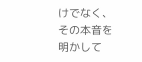けでなく、その本音を明かして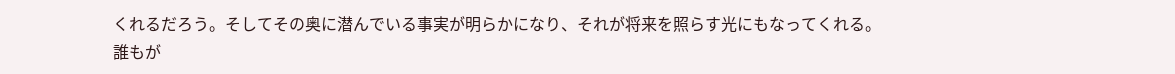くれるだろう。そしてその奥に潜んでいる事実が明らかになり、それが将来を照らす光にもなってくれる。誰もが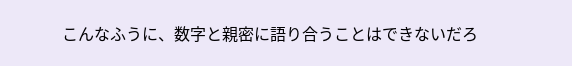こんなふうに、数字と親密に語り合うことはできないだろ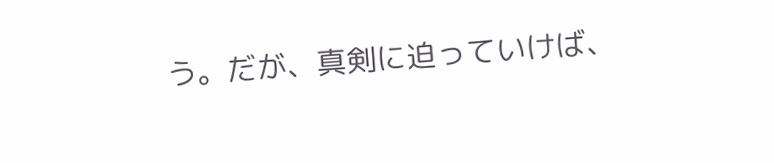う。だが、真剣に迫っていけば、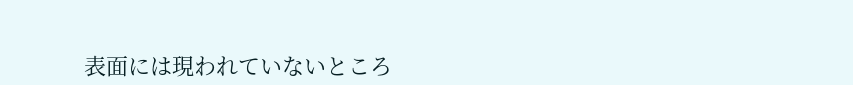表面には現われていないところ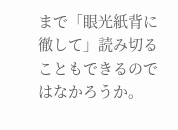まで「眼光紙背に徹して」読み切ることもできるのではなかろうか。